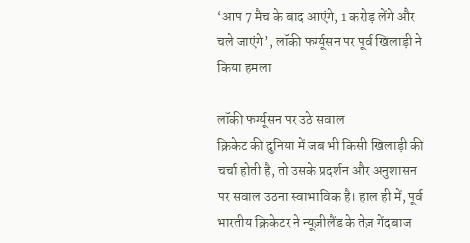‘आप 7 मैच के बाद आएंगे, 1 करोड़ लेंगे और चले जाएंगे’, लॉकी फर्ग्यूसन पर पूर्व खिलाड़ी ने किया हमला

लॉकी फर्ग्यूसन पर उठे सवाल
क्रिकेट की दुनिया में जब भी किसी खिलाड़ी की चर्चा होती है, तो उसके प्रदर्शन और अनुशासन पर सवाल उठना स्वाभाविक है। हाल ही में, पूर्व भारतीय क्रिकेटर ने न्यूज़ीलैंड के तेज़ गेंदबाज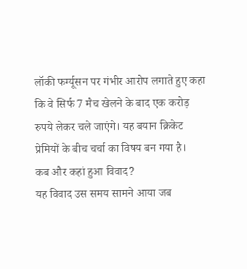लॉकी फर्ग्यूसन पर गंभीर आरोप लगाते हुए कहा कि वे सिर्फ 7 मैच खेलने के बाद एक करोड़ रुपये लेकर चले जाएंगे। यह बयान क्रिकेट प्रेमियों के बीच चर्चा का विषय बन गया है।
कब और कहां हुआ विवाद?
यह विवाद उस समय सामने आया जब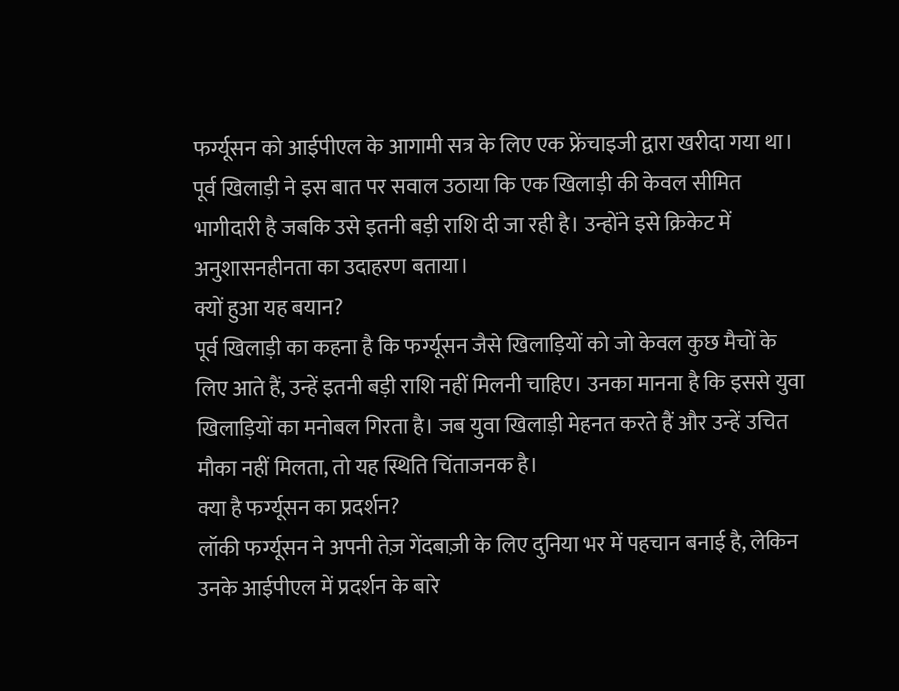फर्ग्यूसन को आईपीएल के आगामी सत्र के लिए एक फ्रेंचाइजी द्वारा खरीदा गया था। पूर्व खिलाड़ी ने इस बात पर सवाल उठाया कि एक खिलाड़ी की केवल सीमित भागीदारी है जबकि उसे इतनी बड़ी राशि दी जा रही है। उन्होंने इसे क्रिकेट में अनुशासनहीनता का उदाहरण बताया।
क्यों हुआ यह बयान?
पूर्व खिलाड़ी का कहना है कि फर्ग्यूसन जैसे खिलाड़ियों को जो केवल कुछ मैचों के लिए आते हैं, उन्हें इतनी बड़ी राशि नहीं मिलनी चाहिए। उनका मानना है कि इससे युवा खिलाड़ियों का मनोबल गिरता है। जब युवा खिलाड़ी मेहनत करते हैं और उन्हें उचित मौका नहीं मिलता, तो यह स्थिति चिंताजनक है।
क्या है फर्ग्यूसन का प्रदर्शन?
लॉकी फर्ग्यूसन ने अपनी तेज़ गेंदबाज़ी के लिए दुनिया भर में पहचान बनाई है, लेकिन उनके आईपीएल में प्रदर्शन के बारे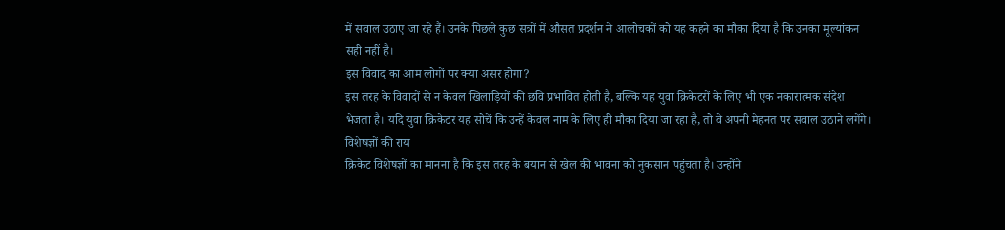में सवाल उठाए जा रहे हैं। उनके पिछले कुछ सत्रों में औसत प्रदर्शन ने आलोचकों को यह कहने का मौका दिया है कि उनका मूल्यांकन सही नहीं है।
इस विवाद का आम लोगों पर क्या असर होगा?
इस तरह के विवादों से न केवल खिलाड़ियों की छवि प्रभावित होती है, बल्कि यह युवा क्रिकेटरों के लिए भी एक नकारात्मक संदेश भेजता है। यदि युवा क्रिकेटर यह सोचें कि उन्हें केवल नाम के लिए ही मौका दिया जा रहा है, तो वे अपनी मेहनत पर सवाल उठाने लगेंगे।
विशेषज्ञों की राय
क्रिकेट विशेषज्ञों का मानना है कि इस तरह के बयान से खेल की भावना को नुकसान पहुंचता है। उन्होंने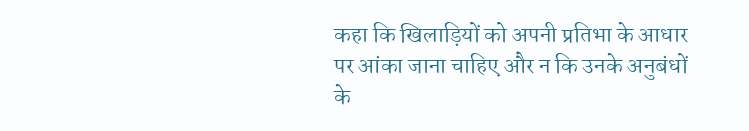कहा कि खिलाड़ियों को अपनी प्रतिभा के आधार पर आंका जाना चाहिए और न कि उनके अनुबंधों के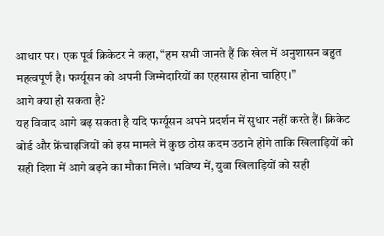आधार पर। एक पूर्व क्रिकेटर ने कहा, “हम सभी जानते हैं कि खेल में अनुशासन बहुत महत्वपूर्ण है। फर्ग्यूसन को अपनी जिम्मेदारियों का एहसास होना चाहिए।”
आगे क्या हो सकता है?
यह विवाद आगे बढ़ सकता है यदि फर्ग्यूसन अपने प्रदर्शन में सुधार नहीं करते हैं। क्रिकेट बोर्ड और फ्रेंचाइजियों को इस मामले में कुछ ठोस कदम उठाने होंगे ताकि खिलाड़ियों को सही दिशा में आगे बढ़ने का मौका मिले। भविष्य में, युवा खिलाड़ियों को सही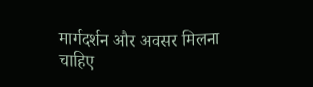मार्गदर्शन और अवसर मिलना चाहिए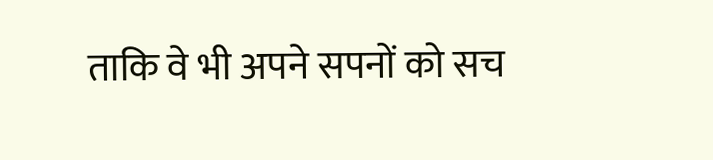ताकि वे भी अपने सपनों को सच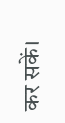कर सकें।